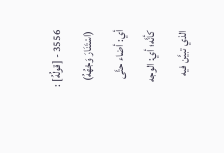3556 - [قولُهُ] : (اسْتَنَارَ وَجْهُهُ) أي: أضاء حتَّى كأنَّه؛ أي: الوجه الذي تبيَّن فيه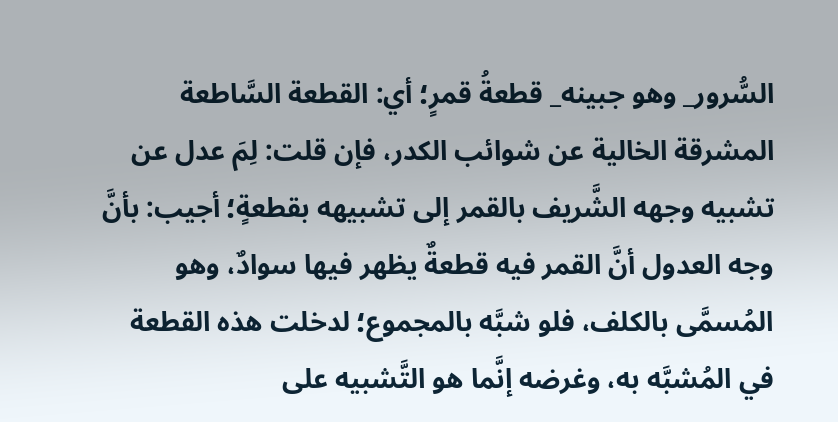السُّرور_ وهو جبينه_ قطعةُ قمرٍ؛ أي: القطعة السَّاطعة المشرقة الخالية عن شوائب الكدر، فإن قلت: لِمَ عدل عن تشبيه وجهه الشَّريف بالقمر إلى تشبيهه بقطعةٍ؛ أجيب: بأنَّ وجه العدول أنَّ القمر فيه قطعةٌ يظهر فيها سوادٌ، وهو المُسمَّى بالكلف، فلو شبَّه بالمجموع؛ لدخلت هذه القطعة في المُشبَّه به، وغرضه إنَّما هو التَّشبيه على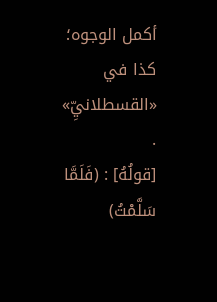أكمل الوجوه؛ كذا في «القسطلانيِّ» .
[قولُهُ] : (فَلَمَّا سَلَّمْتُ)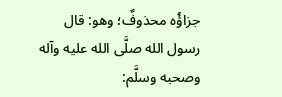جزاؤُه محذوفٌ؛ وهو: قال رسول الله صلَّى الله عليه وآله وصحبه وسلَّم: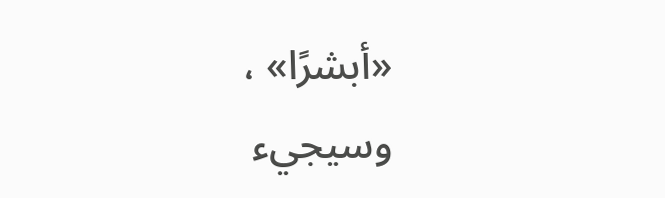«أبشرًا» ، وسيجيء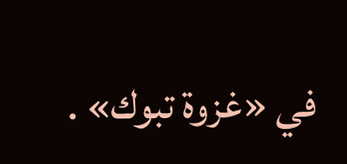في «غزوة تبوك» .